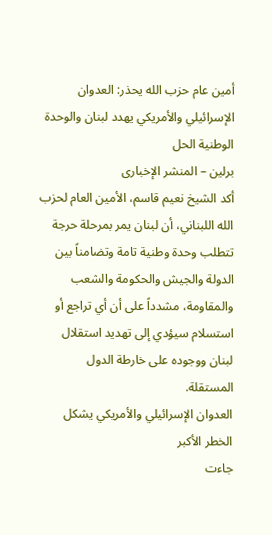أمين عام حزب الله يحذر: العدوان الإسرائيلي والأمريكي يهدد لبنان والوحدة الوطنية الحل
برلين – المنشر الإخبارى
أكد الشيخ نعيم قاسم، الأمين العام لحزب الله اللبناني، أن لبنان يمر بمرحلة حرجة تتطلب وحدة وطنية تامة وتضامناً بين الدولة والجيش والحكومة والشعب والمقاومة، مشدداً على أن أي تراجع أو استسلام سيؤدي إلى تهديد استقلال لبنان ووجوده على خارطة الدول المستقلة.
العدوان الإسرائيلي والأمريكي يشكل الخطر الأكبر
جاءت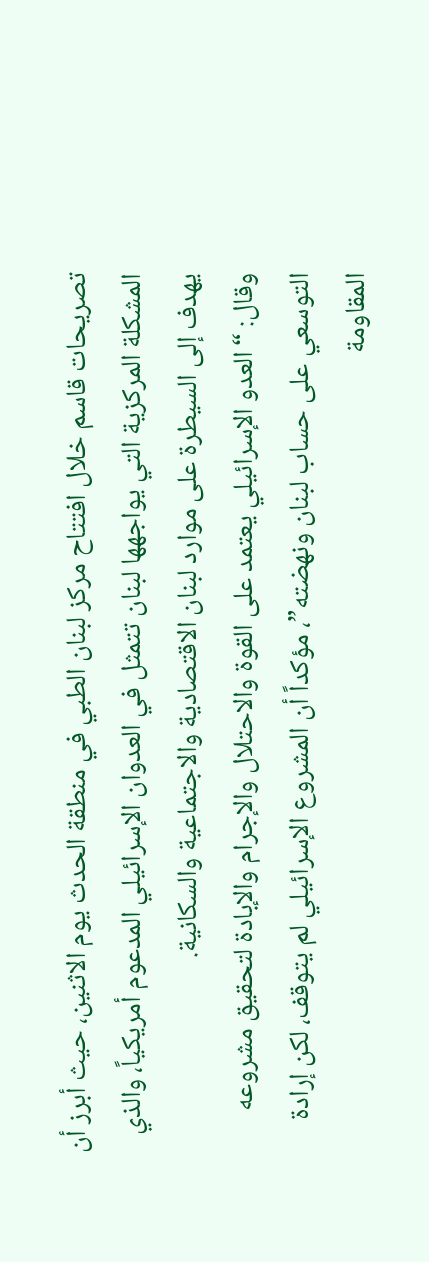تصريحات قاسم خلال افتتاح مركز لبنان الطبي في منطقة الحدث يوم الاثنين، حيث أبرز أن المشكلة المركزية التي يواجهها لبنان تتمثل في العدوان الإسرائيلي المدعوم أمريكياً، والذي يهدف إلى السيطرة على موارد لبنان الاقتصادية والاجتماعية والسكانية.
وقال: “العدو الإسرائيلي يعتمد على القوة والاحتلال والإجرام والإبادة لتحقيق مشروعه التوسعي على حساب لبنان ونهضته”، مؤكداً أن المشروع الإسرائيلي لم يتوقف، لكن إرادة المقاومة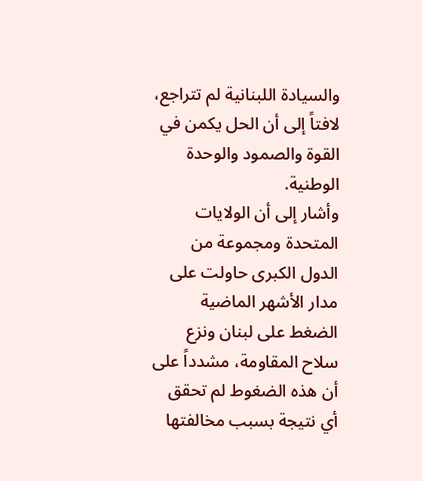والسيادة اللبنانية لم تتراجع، لافتاً إلى أن الحل يكمن في القوة والصمود والوحدة الوطنية.
وأشار إلى أن الولايات المتحدة ومجموعة من الدول الكبرى حاولت على مدار الأشهر الماضية الضغط على لبنان ونزع سلاح المقاومة، مشدداً على أن هذه الضغوط لم تحقق أي نتيجة بسبب مخالفتها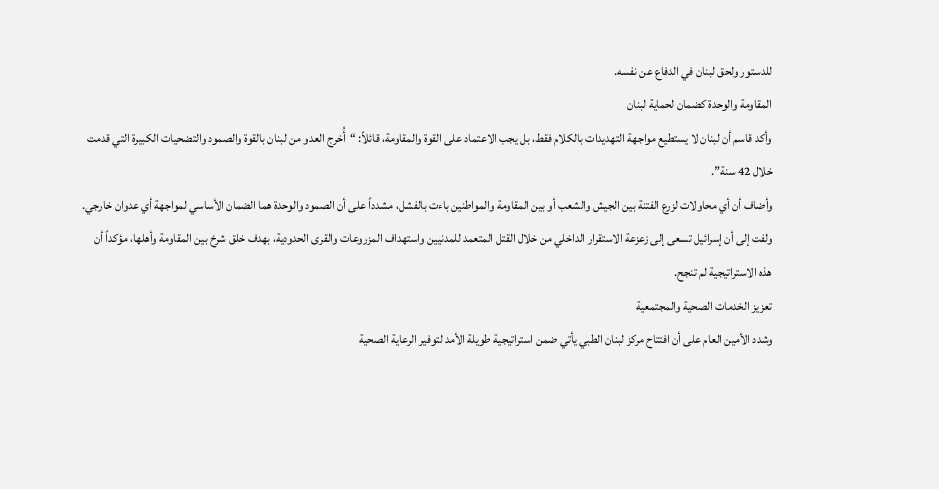للدستور ولحق لبنان في الدفاع عن نفسه.
المقاومة والوحدة كضمان لحماية لبنان
وأكد قاسم أن لبنان لا يستطيع مواجهة التهديدات بالكلام فقط، بل يجب الاعتماد على القوة والمقاومة، قائلاً: “أُخرج العدو من لبنان بالقوة والصمود والتضحيات الكبيرة التي قدمت خلال 42 سنة”.
وأضاف أن أي محاولات لزرع الفتنة بين الجيش والشعب أو بين المقاومة والمواطنين باءت بالفشل، مشدداً على أن الصمود والوحدة هما الضمان الأساسي لمواجهة أي عدوان خارجي.
ولفت إلى أن إسرائيل تسعى إلى زعزعة الاستقرار الداخلي من خلال القتل المتعمد للمدنيين واستهداف المزروعات والقرى الحدودية، بهدف خلق شرخ بين المقاومة وأهلها، مؤكداً أن هذه الاستراتيجية لم تنجح.
تعزيز الخدمات الصحية والمجتمعية
وشدد الأمين العام على أن افتتاح مركز لبنان الطبي يأتي ضمن استراتيجية طويلة الأمد لتوفير الرعاية الصحية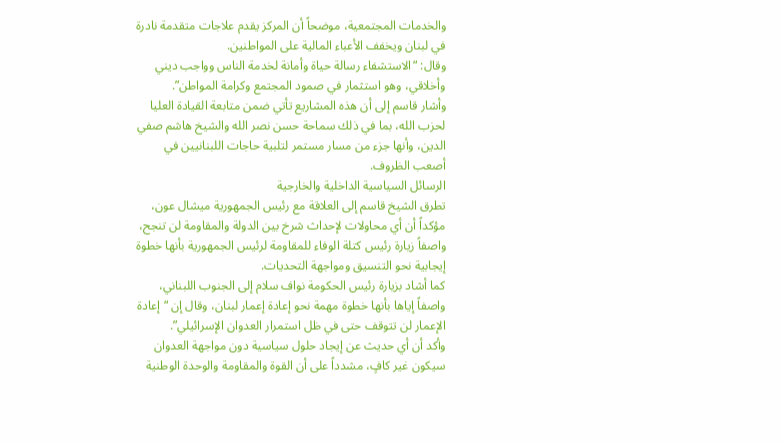والخدمات المجتمعية، موضحاً أن المركز يقدم علاجات متقدمة نادرة في لبنان ويخفف الأعباء المالية على المواطنين.
وقال: “الاستشفاء رسالة حياة وأمانة لخدمة الناس وواجب ديني وأخلاقي، وهو استثمار في صمود المجتمع وكرامة المواطن”.
وأشار قاسم إلى أن هذه المشاريع تأتي ضمن متابعة القيادة العليا لحزب الله، بما في ذلك سماحة حسن نصر الله والشيخ هاشم صفي الدين، وأنها جزء من مسار مستمر لتلبية حاجات اللبنانيين في أصعب الظروف.
الرسائل السياسية الداخلية والخارجية
تطرق الشيخ قاسم إلى العلاقة مع رئيس الجمهورية ميشال عون، مؤكداً أن أي محاولات لإحداث شرخ بين الدولة والمقاومة لن تنجح، واصفاً زيارة رئيس كتلة الوفاء للمقاومة لرئيس الجمهورية بأنها خطوة إيجابية نحو التنسيق ومواجهة التحديات.
كما أشاد بزيارة رئيس الحكومة نواف سلام إلى الجنوب اللبناني، واصفاً إياها بأنها خطوة مهمة نحو إعادة إعمار لبنان، وقال إن “إعادة الإعمار لن تتوقف حتى في ظل استمرار العدوان الإسرائيلي”.
وأكد أن أي حديث عن إيجاد حلول سياسية دون مواجهة العدوان سيكون غير كافٍ، مشدداً على أن القوة والمقاومة والوحدة الوطنية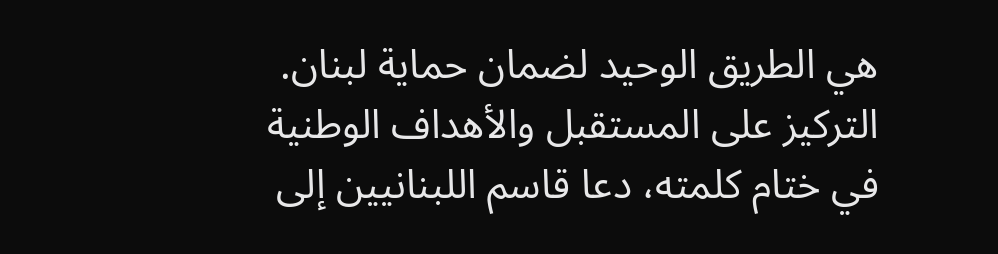هي الطريق الوحيد لضمان حماية لبنان.
التركيز على المستقبل والأهداف الوطنية
في ختام كلمته، دعا قاسم اللبنانيين إلى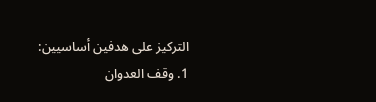التركيز على هدفين أساسيين:
1. وقف العدوان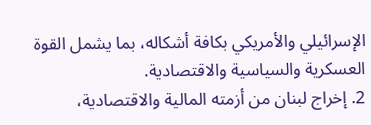الإسرائيلي والأمريكي بكافة أشكاله، بما يشمل القوة العسكرية والسياسية والاقتصادية.
2. إخراج لبنان من أزمته المالية والاقتصادية،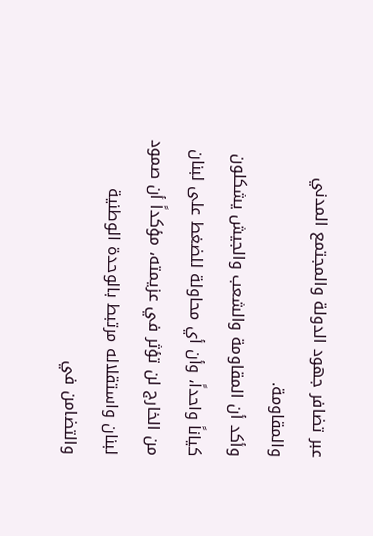عبر تضافر جهود الدولة والمجتمع المدني والمقاومة.
وأكد أن المقاومة والشعب والجيش يشكلون كياناً واحداً، وأن أي محاولة للضغط على لبنان من الخارج لن تؤثر في عزيمته، مؤكداً أن صمود لبنان واستقلاله مرتبط بالوحدة الوطنية والتضامن في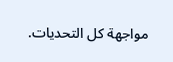مواجهة كل التحديات.